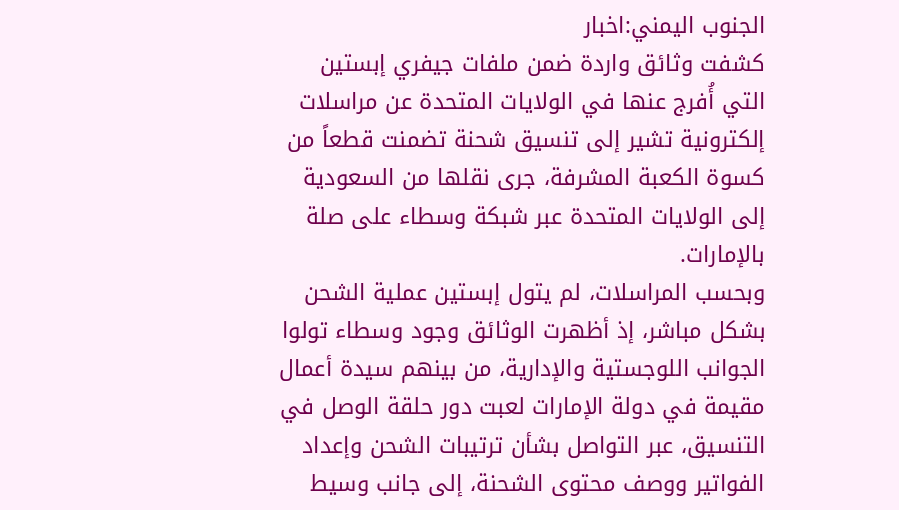الجنوب اليمني:اخبار
كشفت وثائق واردة ضمن ملفات جيفري إبستين التي أُفرج عنها في الولايات المتحدة عن مراسلات إلكترونية تشير إلى تنسيق شحنة تضمنت قطعاً من كسوة الكعبة المشرفة، جرى نقلها من السعودية إلى الولايات المتحدة عبر شبكة وسطاء على صلة بالإمارات.
وبحسب المراسلات، لم يتول إبستين عملية الشحن بشكل مباشر، إذ أظهرت الوثائق وجود وسطاء تولوا الجوانب اللوجستية والإدارية، من بينهم سيدة أعمال مقيمة في دولة الإمارات لعبت دور حلقة الوصل في التنسيق، عبر التواصل بشأن ترتيبات الشحن وإعداد الفواتير ووصف محتوى الشحنة، إلى جانب وسيط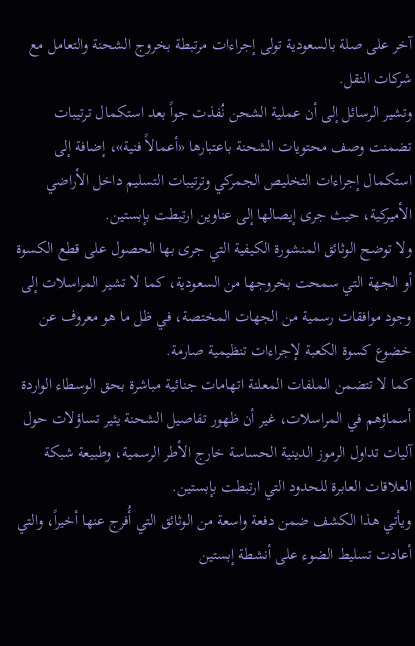آخر على صلة بالسعودية تولى إجراءات مرتبطة بخروج الشحنة والتعامل مع شركات النقل.
وتشير الرسائل إلى أن عملية الشحن نُفذت جواً بعد استكمال ترتيبات تضمنت وصف محتويات الشحنة باعتبارها «أعمالاً فنية»، إضافة إلى استكمال إجراءات التخليص الجمركي وترتيبات التسليم داخل الأراضي الأميركية، حيث جرى إيصالها إلى عناوين ارتبطت بإبستين.
ولا توضح الوثائق المنشورة الكيفية التي جرى بها الحصول على قطع الكسوة أو الجهة التي سمحت بخروجها من السعودية، كما لا تشير المراسلات إلى وجود موافقات رسمية من الجهات المختصة، في ظل ما هو معروف عن خضوع كسوة الكعبة لإجراءات تنظيمية صارمة.
كما لا تتضمن الملفات المعلنة اتهامات جنائية مباشرة بحق الوسطاء الواردة أسماؤهم في المراسلات، غير أن ظهور تفاصيل الشحنة يثير تساؤلات حول آليات تداول الرموز الدينية الحساسة خارج الأطر الرسمية، وطبيعة شبكة العلاقات العابرة للحدود التي ارتبطت بإبستين.
ويأتي هذا الكشف ضمن دفعة واسعة من الوثائق التي أُفرج عنها أخيراً، والتي أعادت تسليط الضوء على أنشطة إبستين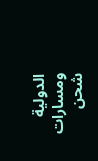الدولية ومسارات شحن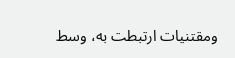ومقتنيات ارتبطت به، وسط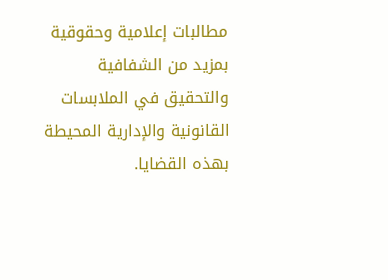مطالبات إعلامية وحقوقية بمزيد من الشفافية والتحقيق في الملابسات القانونية والإدارية المحيطة بهذه القضايا.